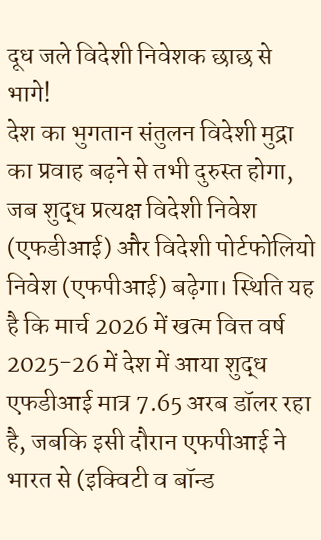दूध जले विदेशी निवेशक छाछ से भागे!
देश का भुगतान संतुलन विदेशी मुद्रा का प्रवाह बढ़ने से तभी दुरुस्त होगा, जब शुद्ध प्रत्यक्ष विदेशी निवेश (एफडीआई) और विदेशी पोर्टफोलियो निवेश (एफपीआई) बढ़ेगा। स्थिति यह है कि मार्च 2026 में खत्म वित्त वर्ष 2025-26 में देश में आया शुद्ध एफडीआई मात्र 7.65 अरब डॉलर रहा है, जबकि इसी दौरान एफपीआई ने भारत से (इक्विटी व बॉन्ड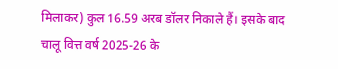मिलाकर) कुल 16.59 अरब डॉलर निकाले हैं। इसके बाद चालू वित्त वर्ष 2025-26 के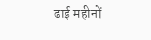ढाई महीनों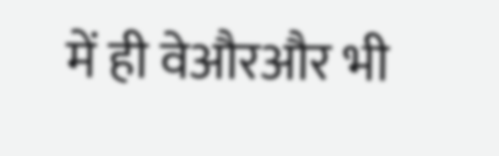में ही वेऔरऔर भी